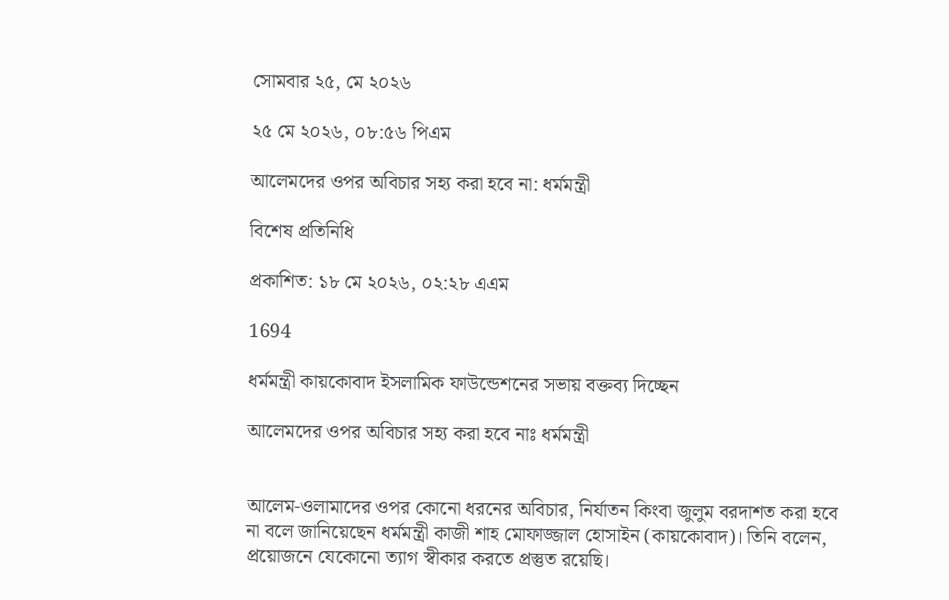সোমবার ২৫, মে ২০২৬

২৫ মে ২০২৬, ০৮:৫৬ পিএম

আলেমদের ওপর অবিচার সহ্য করা হবে না: ধর্মমন্ত্রী

বিশেষ প্রতিনিধি

প্রকাশিত: ১৮ মে ২০২৬, ০২:২৮ এএম

1694

ধর্মমন্ত্রী কায়কোবাদ ইসলামিক ফাউন্ডেশনের সভায় বক্তব্য দিচ্ছেন

আলেমদের ওপর অবিচার সহ্য করা হবে নাঃ ধর্মমন্ত্রী


আলেম-ওলামাদের ওপর কোনো ধরনের অবিচার, নির্যাতন কিংবা জুলুম বরদাশত করা হবে না বলে জানিয়েছেন ধর্মমন্ত্রী কাজী শাহ মোফাজ্জাল হোসাইন (কায়কোবাদ)। তিনি বলেন, প্রয়োজনে যেকোনো ত্যাগ স্বীকার করতে প্রস্তুত রয়েছি।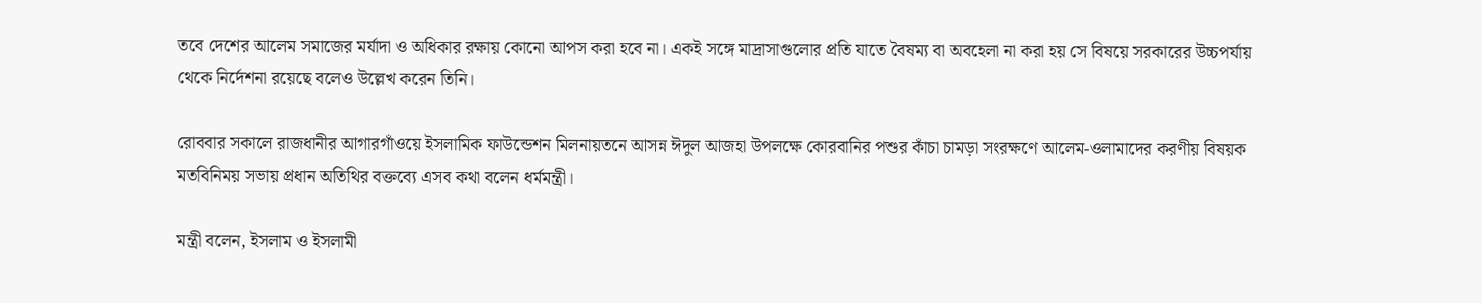তবে দেশের আলেম সমাজের মর্যাদা ও অধিকার রক্ষায় কোনো আপস করা হবে না। একই সঙ্গে মাদ্রাসাগুলোর প্রতি যাতে বৈষম্য বা অবহেলা না করা হয় সে বিষয়ে সরকারের উচ্চপর্যায় থেকে নির্দেশনা রয়েছে বলেও উল্লেখ করেন তিনি।

রোববার সকালে রাজধানীর আগারগাঁওয়ে ইসলামিক ফাউন্ডেশন মিলনায়তনে আসন্ন ঈদুল আজহা উপলক্ষে কোরবানির পশুর কাঁচা চামড়া সংরক্ষণে আলেম-ওলামাদের করণীয় বিষয়ক মতবিনিময় সভায় প্রধান অতিথির বক্তব্যে এসব কথা বলেন ধর্মমন্ত্রী।

মন্ত্রী বলেন, ইসলাম ও ইসলামী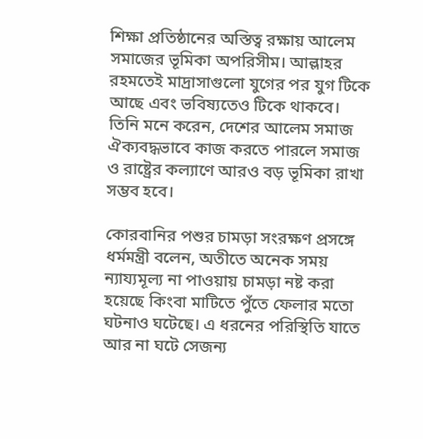শিক্ষা প্রতিষ্ঠানের অস্তিত্ব রক্ষায় আলেম সমাজের ভূমিকা অপরিসীম। আল্লাহর রহমতেই মাদ্রাসাগুলো যুগের পর যুগ টিকে আছে এবং ভবিষ্যতেও টিকে থাকবে। তিনি মনে করেন, দেশের আলেম সমাজ ঐক্যবদ্ধভাবে কাজ করতে পারলে সমাজ ও রাষ্ট্রের কল্যাণে আরও বড় ভূমিকা রাখা সম্ভব হবে।

কোরবানির পশুর চামড়া সংরক্ষণ প্রসঙ্গে ধর্মমন্ত্রী বলেন, অতীতে অনেক সময় ন্যায্যমূল্য না পাওয়ায় চামড়া নষ্ট করা হয়েছে কিংবা মাটিতে পুঁতে ফেলার মতো ঘটনাও ঘটেছে। এ ধরনের পরিস্থিতি যাতে আর না ঘটে সেজন্য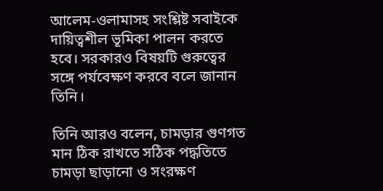আলেম-ওলামাসহ সংশ্লিষ্ট সবাইকে দায়িত্বশীল ভূমিকা পালন করতে হবে। সরকারও বিষয়টি গুরুত্বের সঙ্গে পর্যবেক্ষণ করবে বলে জানান তিনি।

তিনি আরও বলেন, চামড়ার গুণগত মান ঠিক রাখতে সঠিক পদ্ধতিতে চামড়া ছাড়ানো ও সংরক্ষণ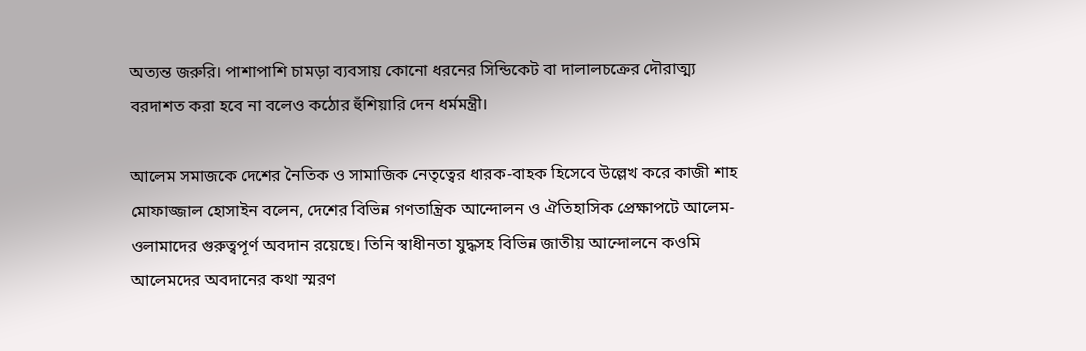অত্যন্ত জরুরি। পাশাপাশি চামড়া ব্যবসায় কোনো ধরনের সিন্ডিকেট বা দালালচক্রের দৌরাত্ম্য বরদাশত করা হবে না বলেও কঠোর হুঁশিয়ারি দেন ধর্মমন্ত্রী।

আলেম সমাজকে দেশের নৈতিক ও সামাজিক নেতৃত্বের ধারক-বাহক হিসেবে উল্লেখ করে কাজী শাহ মোফাজ্জাল হোসাইন বলেন, দেশের বিভিন্ন গণতান্ত্রিক আন্দোলন ও ঐতিহাসিক প্রেক্ষাপটে আলেম-ওলামাদের গুরুত্বপূর্ণ অবদান রয়েছে। তিনি স্বাধীনতা যুদ্ধসহ বিভিন্ন জাতীয় আন্দোলনে কওমি আলেমদের অবদানের কথা স্মরণ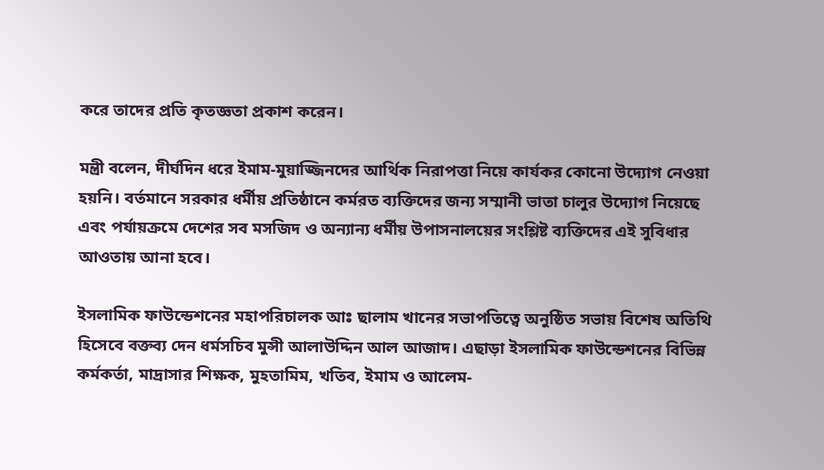করে তাদের প্রতি কৃতজ্ঞতা প্রকাশ করেন।

মন্ত্রী বলেন, দীর্ঘদিন ধরে ইমাম-মুয়াজ্জিনদের আর্থিক নিরাপত্তা নিয়ে কার্যকর কোনো উদ্যোগ নেওয়া হয়নি। বর্তমানে সরকার ধর্মীয় প্রতিষ্ঠানে কর্মরত ব্যক্তিদের জন্য সম্মানী ভাতা চালুর উদ্যোগ নিয়েছে এবং পর্যায়ক্রমে দেশের সব মসজিদ ও অন্যান্য ধর্মীয় উপাসনালয়ের সংশ্লিষ্ট ব্যক্তিদের এই সুবিধার আওতায় আনা হবে।

ইসলামিক ফাউন্ডেশনের মহাপরিচালক আঃ ছালাম খানের সভাপতিত্বে অনুষ্ঠিত সভায় বিশেষ অতিথি হিসেবে বক্তব্য দেন ধর্মসচিব মুন্সী আলাউদ্দিন আল আজাদ। এছাড়া ইসলামিক ফাউন্ডেশনের বিভিন্ন কর্মকর্তা, মাদ্রাসার শিক্ষক, মুহতামিম, খতিব, ইমাম ও আলেম-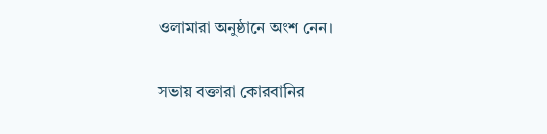ওলামারা অনুষ্ঠানে অংশ নেন।

সভায় বক্তারা কোরবানির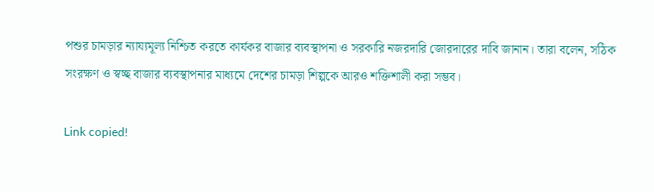পশুর চামড়ার ন্যায্যমূল্য নিশ্চিত করতে কার্যকর বাজার ব্যবস্থাপনা ও সরকারি নজরদারি জোরদারের দাবি জানান। তারা বলেন, সঠিক সংরক্ষণ ও স্বচ্ছ বাজার ব্যবস্থাপনার মাধ্যমে দেশের চামড়া শিল্পকে আরও শক্তিশালী করা সম্ভব।

Link copied!